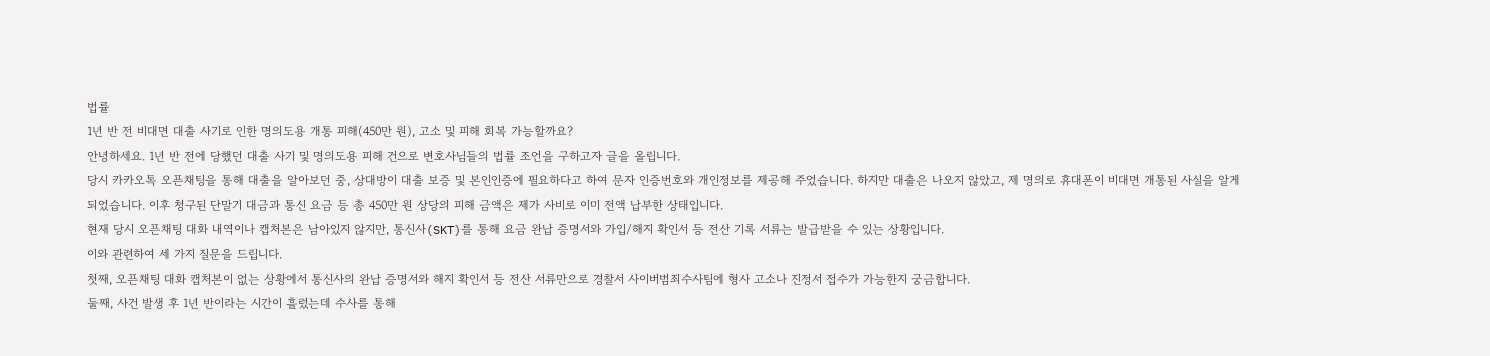법률
1년 반 전 비대면 대출 사기로 인한 명의도용 개통 피해(450만 원), 고소 및 피해 회복 가능할까요?
안녕하세요. 1년 반 전에 당했던 대출 사기 및 명의도용 피해 건으로 변호사님들의 법률 조언을 구하고자 글을 올립니다.
당시 카카오톡 오픈채팅을 통해 대출을 알아보던 중, 상대방이 대출 보증 및 본인인증에 필요하다고 하여 문자 인증번호와 개인정보를 제공해 주었습니다. 하지만 대출은 나오지 않았고, 제 명의로 휴대폰이 비대면 개통된 사실을 알게 되었습니다. 이후 청구된 단말기 대금과 통신 요금 등 총 450만 원 상당의 피해 금액은 제가 사비로 이미 전액 납부한 상태입니다.
현재 당시 오픈채팅 대화 내역이나 캡처본은 남아있지 않지만, 통신사(SKT)를 통해 요금 완납 증명서와 가입/해지 확인서 등 전산 기록 서류는 발급받을 수 있는 상황입니다.
이와 관련하여 세 가지 질문을 드립니다.
첫째, 오픈채팅 대화 캡처본이 없는 상황에서 통신사의 완납 증명서와 해지 확인서 등 전산 서류만으로 경찰서 사이버범죄수사팀에 형사 고소나 진정서 접수가 가능한지 궁금합니다.
둘째, 사건 발생 후 1년 반이라는 시간이 흘렀는데 수사를 통해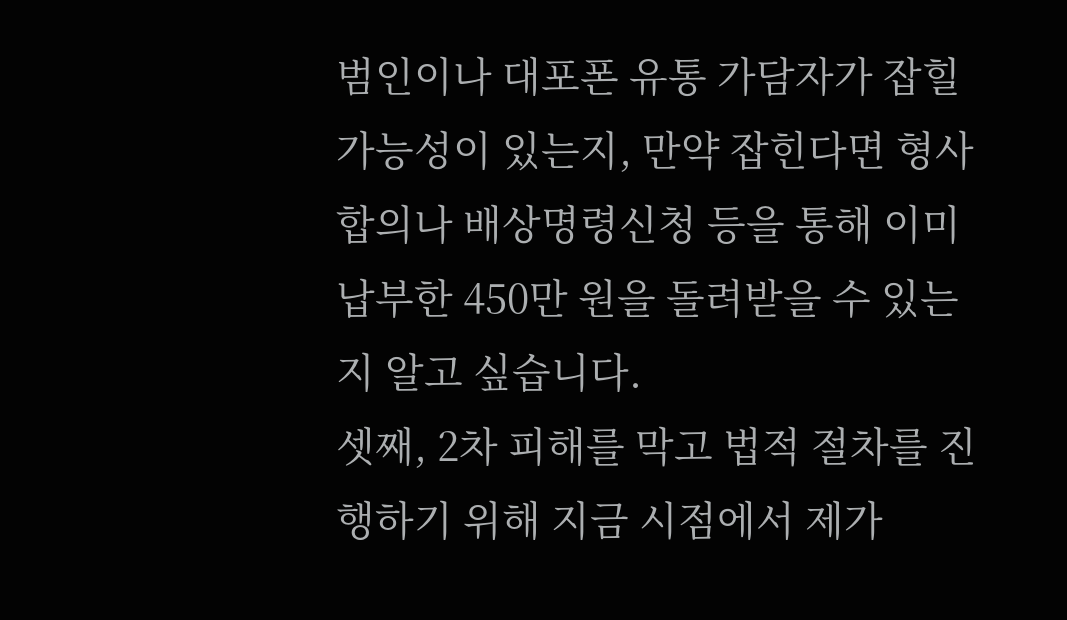범인이나 대포폰 유통 가담자가 잡힐 가능성이 있는지, 만약 잡힌다면 형사 합의나 배상명령신청 등을 통해 이미 납부한 450만 원을 돌려받을 수 있는지 알고 싶습니다.
셋째, 2차 피해를 막고 법적 절차를 진행하기 위해 지금 시점에서 제가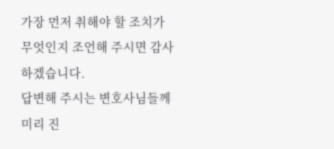가장 먼저 취해야 할 조치가 무엇인지 조언해 주시면 감사하겠습니다.
답변해 주시는 변호사님들께 미리 진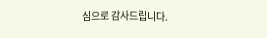심으로 감사드립니다.